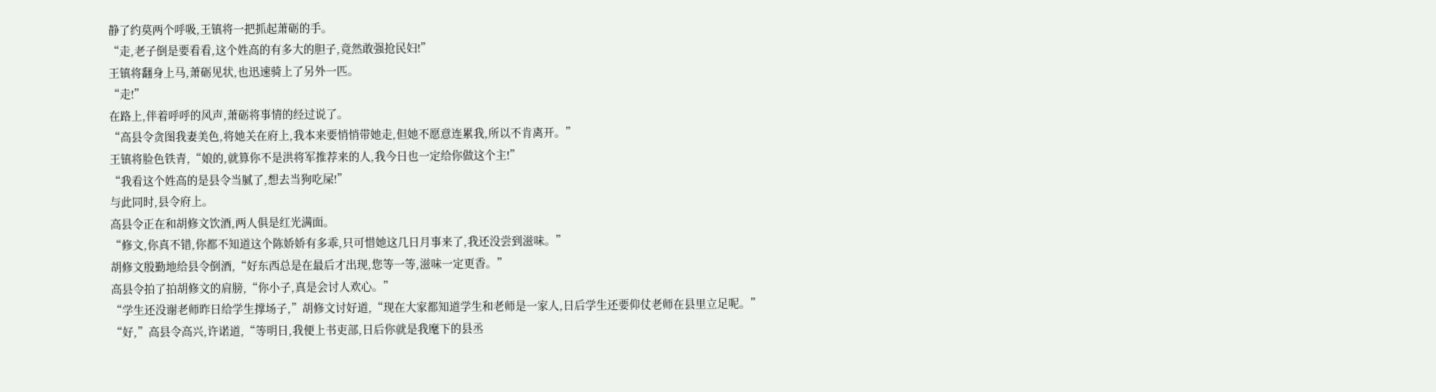静了约莫两个呼吸,王镇将一把抓起萧砺的手。
“走,老子倒是要看看,这个姓高的有多大的胆子,竟然敢强抢民妇!”
王镇将翻身上马,萧砺见状,也迅速骑上了另外一匹。
“走!”
在路上,伴着呼呼的风声,萧砺将事情的经过说了。
“高县令贪图我妻美色,将她关在府上,我本来要悄悄带她走,但她不愿意连累我,所以不肯离开。”
王镇将脸色铁青,“娘的,就算你不是洪将军推荐来的人,我今日也一定给你做这个主!”
“我看这个姓高的是县令当腻了,想去当狗吃屎!”
与此同时,县令府上。
高县令正在和胡修文饮酒,两人俱是红光满面。
“修文,你真不错,你都不知道这个陈娇娇有多乖,只可惜她这几日月事来了,我还没尝到滋味。”
胡修文殷勤地给县令倒酒,“好东西总是在最后才出现,您等一等,滋味一定更香。”
高县令拍了拍胡修文的肩膀,“你小子,真是会讨人欢心。”
“学生还没谢老师昨日给学生撑场子,”胡修文讨好道,“现在大家都知道学生和老师是一家人,日后学生还要仰仗老师在县里立足呢。”
“好,”高县令高兴,许诺道,“等明日,我便上书吏部,日后你就是我麾下的县丞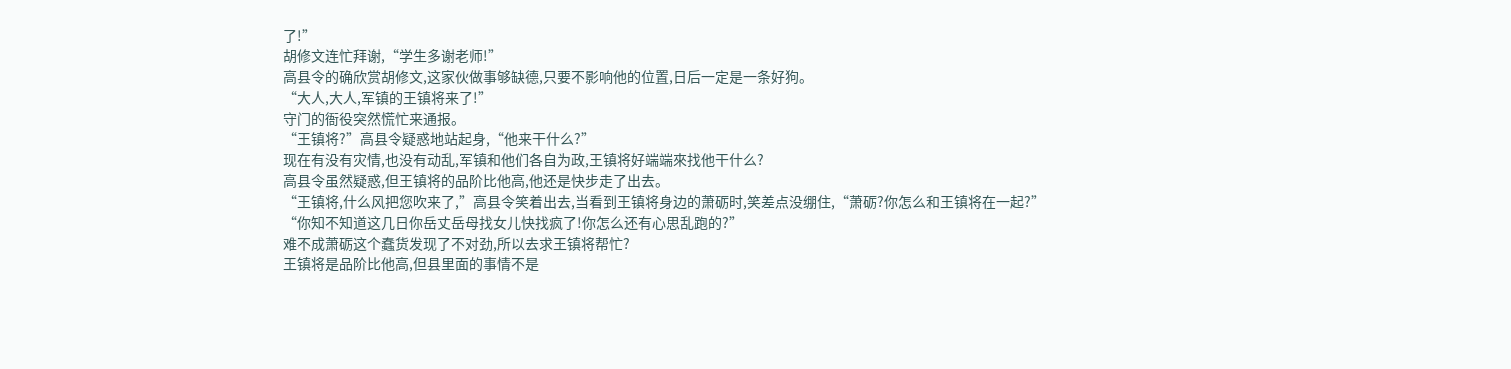了!”
胡修文连忙拜谢,“学生多谢老师!”
高县令的确欣赏胡修文,这家伙做事够缺德,只要不影响他的位置,日后一定是一条好狗。
“大人,大人,军镇的王镇将来了!”
守门的衙役突然慌忙来通报。
“王镇将?”高县令疑惑地站起身,“他来干什么?”
现在有没有灾情,也没有动乱,军镇和他们各自为政,王镇将好端端來找他干什么?
高县令虽然疑惑,但王镇将的品阶比他高,他还是快步走了出去。
“王镇将,什么风把您吹来了,”高县令笑着出去,当看到王镇将身边的萧砺时,笑差点没绷住,“萧砺?你怎么和王镇将在一起?”
“你知不知道这几日你岳丈岳母找女儿快找疯了!你怎么还有心思乱跑的?”
难不成萧砺这个蠢货发现了不对劲,所以去求王镇将帮忙?
王镇将是品阶比他高,但县里面的事情不是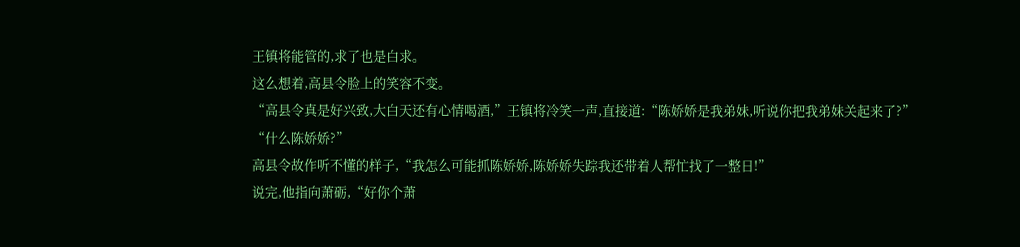王镇将能管的,求了也是白求。
这么想着,高县令脸上的笑容不变。
“高县令真是好兴致,大白天还有心情喝酒,”王镇将冷笑一声,直接道:“陈娇娇是我弟妹,听说你把我弟妹关起来了?”
“什么陈娇娇?”
高县令故作听不懂的样子,“我怎么可能抓陈娇娇,陈娇娇失踪我还带着人帮忙找了一整日!”
说完,他指向萧砺,“好你个萧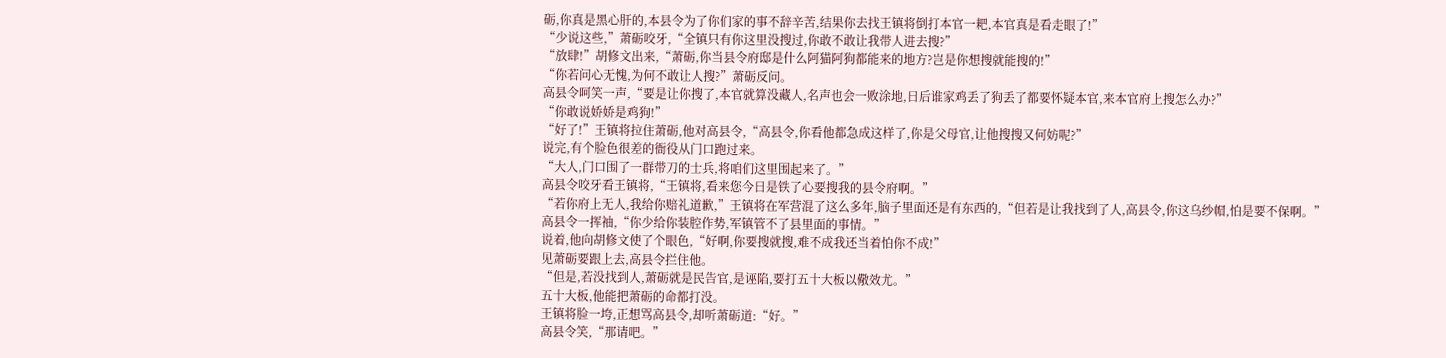砺,你真是黑心肝的,本县令为了你们家的事不辞辛苦,结果你去找王镇将倒打本官一耙,本官真是看走眼了!”
“少说这些,”萧砺咬牙,“全镇只有你这里没搜过,你敢不敢让我带人进去搜?”
“放肆!”胡修文出来,“萧砺,你当县令府邸是什么阿猫阿狗都能来的地方?岂是你想搜就能搜的!”
“你若问心无愧,为何不敢让人搜?”萧砺反问。
高县令呵笑一声,“要是让你搜了,本官就算没藏人,名声也会一败涂地,日后谁家鸡丢了狗丢了都要怀疑本官,来本官府上搜怎么办?”
“你敢说娇娇是鸡狗!”
“好了!”王镇将拉住萧砺,他对高县令,“高县令,你看他都急成这样了,你是父母官,让他搜搜又何妨呢?”
说完,有个脸色很差的衙役从门口跑过来。
“大人,门口围了一群带刀的士兵,将咱们这里围起来了。”
高县令咬牙看王镇将,“王镇将,看来您今日是铁了心要搜我的县令府啊。”
“若你府上无人,我给你赔礼道歉,”王镇将在军营混了这么多年,脑子里面还是有东西的,“但若是让我找到了人,高县令,你这乌纱帽,怕是要不保啊。”
高县令一挥袖,“你少给你装腔作势,军镇管不了县里面的事情。”
说着,他向胡修文使了个眼色,“好啊,你要搜就搜,难不成我还当着怕你不成!”
见萧砺要跟上去,高县令拦住他。
“但是,若没找到人,萧砺就是民告官,是诬陷,要打五十大板以儆效尤。”
五十大板,他能把萧砺的命都打没。
王镇将脸一垮,正想骂高县令,却听萧砺道:“好。”
高县令笑,“那请吧。”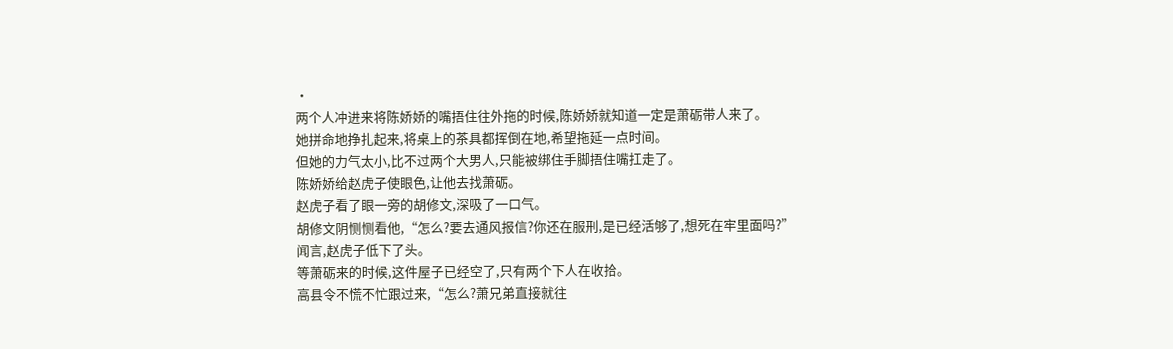·
两个人冲进来将陈娇娇的嘴捂住往外拖的时候,陈娇娇就知道一定是萧砺带人来了。
她拼命地挣扎起来,将桌上的茶具都挥倒在地,希望拖延一点时间。
但她的力气太小,比不过两个大男人,只能被绑住手脚捂住嘴扛走了。
陈娇娇给赵虎子使眼色,让他去找萧砺。
赵虎子看了眼一旁的胡修文,深吸了一口气。
胡修文阴恻恻看他,“怎么?要去通风报信?你还在服刑,是已经活够了,想死在牢里面吗?”
闻言,赵虎子低下了头。
等萧砺来的时候,这件屋子已经空了,只有两个下人在收拾。
高县令不慌不忙跟过来,“怎么?萧兄弟直接就往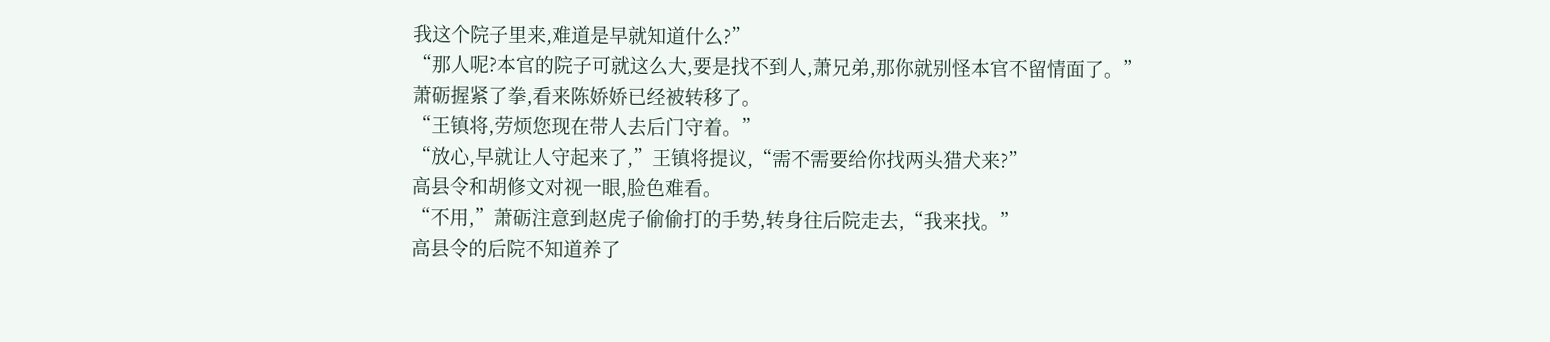我这个院子里来,难道是早就知道什么?”
“那人呢?本官的院子可就这么大,要是找不到人,萧兄弟,那你就别怪本官不留情面了。”
萧砺握紧了拳,看来陈娇娇已经被转移了。
“王镇将,劳烦您现在带人去后门守着。”
“放心,早就让人守起来了,”王镇将提议,“需不需要给你找两头猎犬来?”
高县令和胡修文对视一眼,脸色难看。
“不用,”萧砺注意到赵虎子偷偷打的手势,转身往后院走去,“我来找。”
高县令的后院不知道养了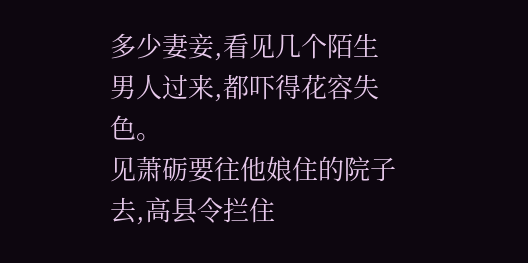多少妻妾,看见几个陌生男人过来,都吓得花容失色。
见萧砺要往他娘住的院子去,高县令拦住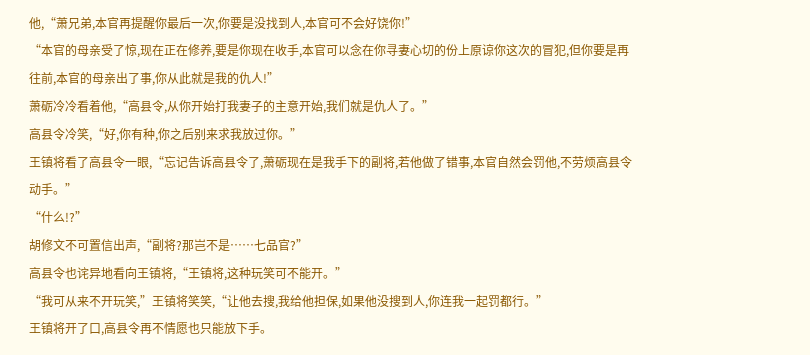他,“萧兄弟,本官再提醒你最后一次,你要是没找到人,本官可不会好饶你!”
“本官的母亲受了惊,现在正在修养,要是你现在收手,本官可以念在你寻妻心切的份上原谅你这次的冒犯,但你要是再往前,本官的母亲出了事,你从此就是我的仇人!”
萧砺冷冷看着他,“高县令,从你开始打我妻子的主意开始,我们就是仇人了。”
高县令冷笑,“好,你有种,你之后别来求我放过你。”
王镇将看了高县令一眼,“忘记告诉高县令了,萧砺现在是我手下的副将,若他做了错事,本官自然会罚他,不劳烦高县令动手。”
“什么!?”
胡修文不可置信出声,“副将?那岂不是……七品官?”
高县令也诧异地看向王镇将,“王镇将,这种玩笑可不能开。”
“我可从来不开玩笑,”王镇将笑笑,“让他去搜,我给他担保,如果他没搜到人,你连我一起罚都行。”
王镇将开了口,高县令再不情愿也只能放下手。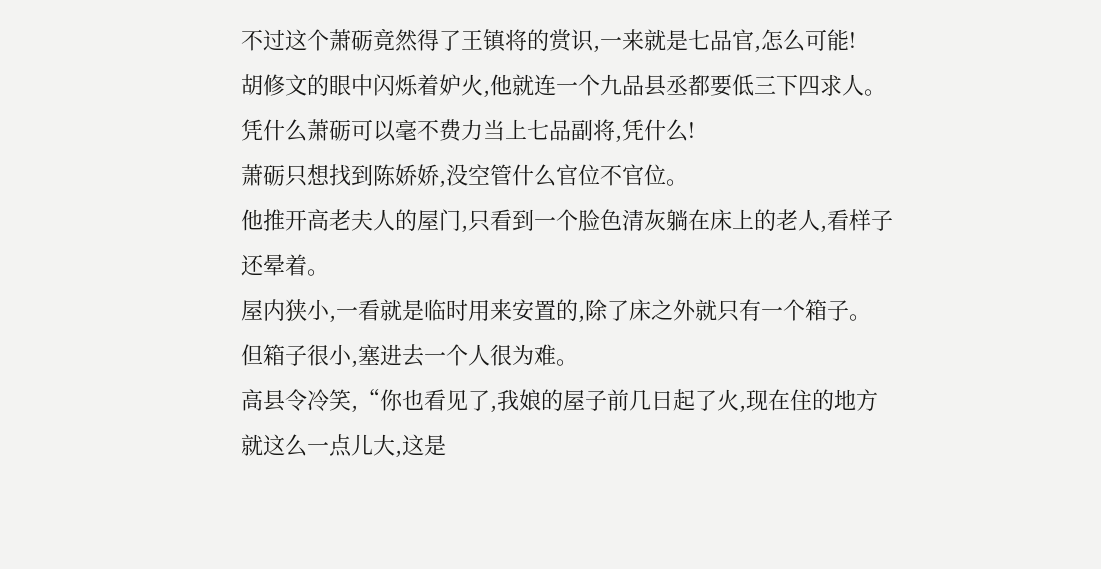不过这个萧砺竟然得了王镇将的赏识,一来就是七品官,怎么可能!
胡修文的眼中闪烁着妒火,他就连一个九品县丞都要低三下四求人。
凭什么萧砺可以毫不费力当上七品副将,凭什么!
萧砺只想找到陈娇娇,没空管什么官位不官位。
他推开高老夫人的屋门,只看到一个脸色清灰躺在床上的老人,看样子还晕着。
屋内狭小,一看就是临时用来安置的,除了床之外就只有一个箱子。
但箱子很小,塞进去一个人很为难。
高县令冷笑,“你也看见了,我娘的屋子前几日起了火,现在住的地方就这么一点儿大,这是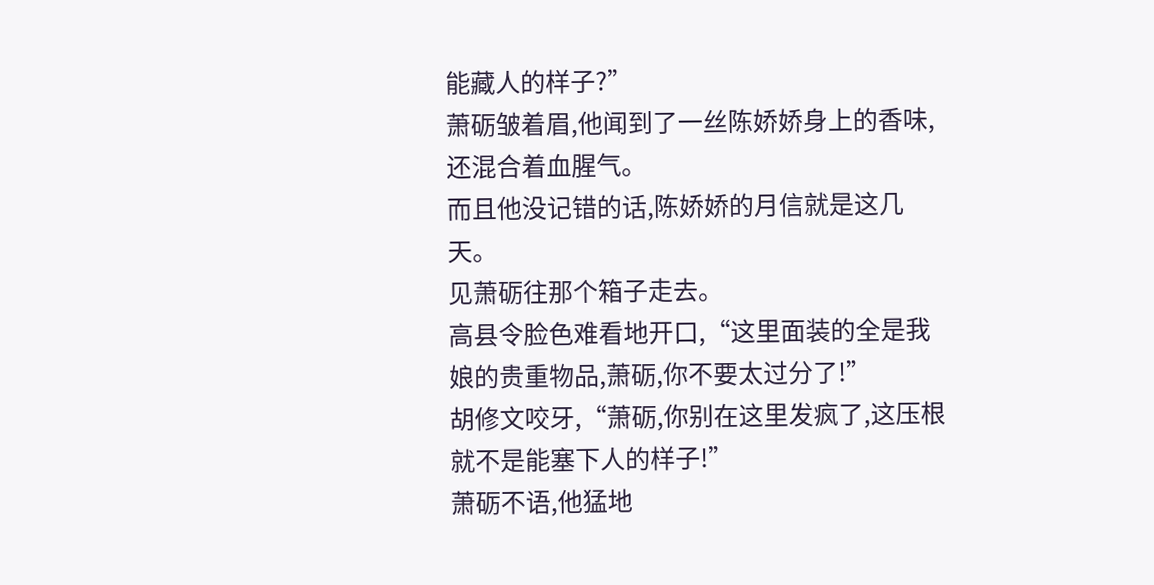能藏人的样子?”
萧砺皱着眉,他闻到了一丝陈娇娇身上的香味,还混合着血腥气。
而且他没记错的话,陈娇娇的月信就是这几天。
见萧砺往那个箱子走去。
高县令脸色难看地开口,“这里面装的全是我娘的贵重物品,萧砺,你不要太过分了!”
胡修文咬牙,“萧砺,你别在这里发疯了,这压根就不是能塞下人的样子!”
萧砺不语,他猛地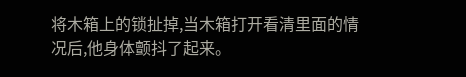将木箱上的锁扯掉,当木箱打开看清里面的情况后,他身体颤抖了起来。